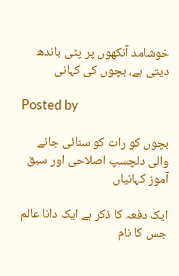خوشامد آنکھوں پر پٹی باندھ دیتی ہے، بچوں کی کہانی

Posted by

بچوں کو رات کو سنائی جانے والی دلچسپ اصلاحی اور سبق آموز کہانیاں

ایک دفعہ کا ذکر ہے ایک دانا عالم جس کا نام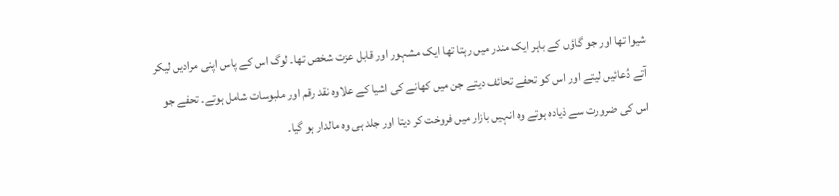شیوا تھا اور جو گاؤں کے باہر ایک مندر میں رہتا تھا ایک مشہور اور قابل عزت شخص تھا۔ لوگ اس کے پاس اپنی مرادیں لیکر آتے دُعائیں لیتے اور اس کو تحفے تحائف دیتے جن میں کھانے کی اشیا کے علاوہ نقد رقم اور ملبوسات شامل ہوتے۔ تحفے جو اس کی ضرورت سے ذیادہ ہوتے وہ انہیں بازار میں فروخت کر دیتا اور جلد ہی وہ مالدار ہو گیا۔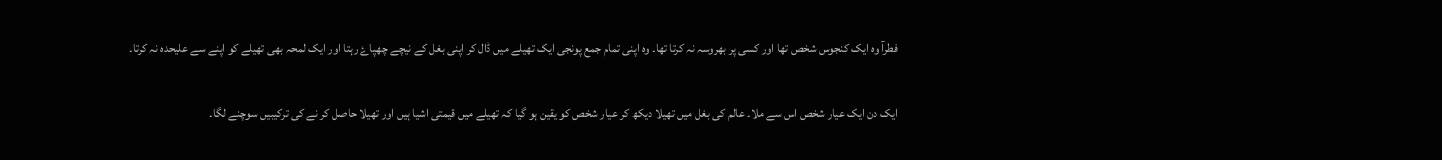فطرآ وہ ایک کنجوس شخص تھا اور کسی پر بھروسہ نہ کرتا تھا۔ وہ اپنی تمام جمع پونجی ایک تھیلے میں ڈال کر اپنی بغل کے نیچے چھپاۓ رہتا اور ایک لمحہ بھی تھیلے کو اپنے سے علیحدہ نہ کرتا۔

ایک دن ایک عیار شخص اس سے ملا۔ عالم کی بغل میں تھیلا دیکھ کر عیار شخص کو یقین ہو گیا کہ تھیلے میں قیمتی اشیا ہیں اور تھیلا حاصل کر نے کی ترکیبیں سوچنے لگا۔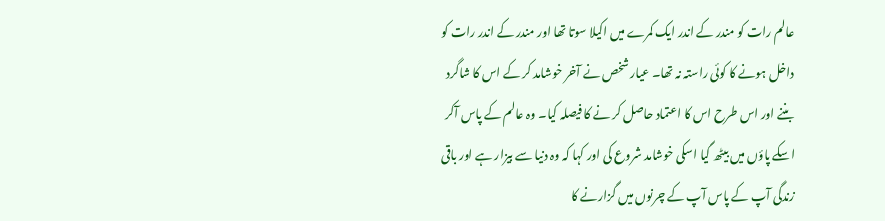عالم رات کو مندر کے اندر ایک کمرے میں اکیلا سوتا تھا اور مندر کے اندر رات کو داخل ہونے کا کوئی راستہ نہ تھا۔ عیار شخص نے آخر خوشامد کر کے اس کا شاگرد بننے اور اس طرح اس کا اعتماد حاصل کر نے کا فیصلہ کیا۔ وہ عالم کے پاس آکر اسکے پاؤں میں بیٹھ گیا اسکی خوشامد شروع کی اور کہا کہ وہ دنیا سے بیزار ہے اور باقی زندگی آپ کے پاس آپ کے چرنوں میں گزارنے کا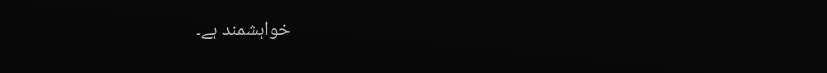خواہشمند ہے۔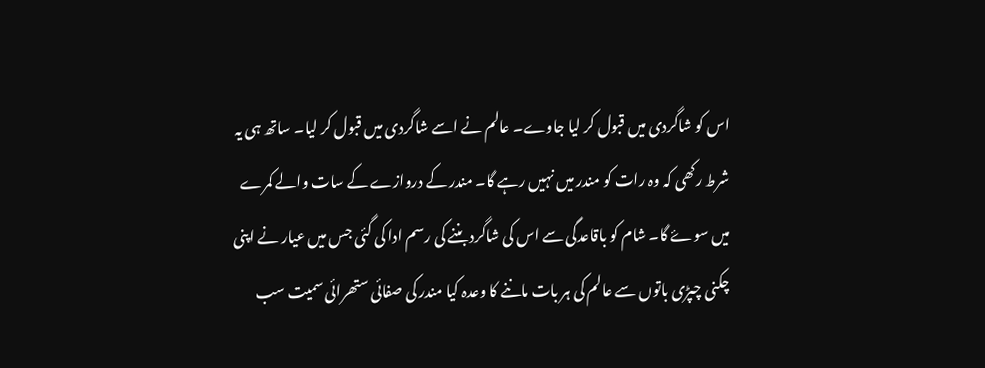اس کو شاگردی میں قبول کر لیا جاوے۔ عالم نے اسے شاگردی میں قبول کر لیا۔ ساتھ ہی یہ شرط رکھی کہ وہ رات کو مندر میں نہیں رہے گا۔ مندر کے دروازے کے سات والے کمرے میں سوۓ گا۔ شام کو باقاعدگی سے اس کی شاگرد بننے کی رسم ادا کی گئی جس میں عیار نے اپنی چکنی چپڑی باتوں سے عالم کی ہر بات ماننے کا وعدہ کیا مندر کی صفائی ستھرائی سمیت سب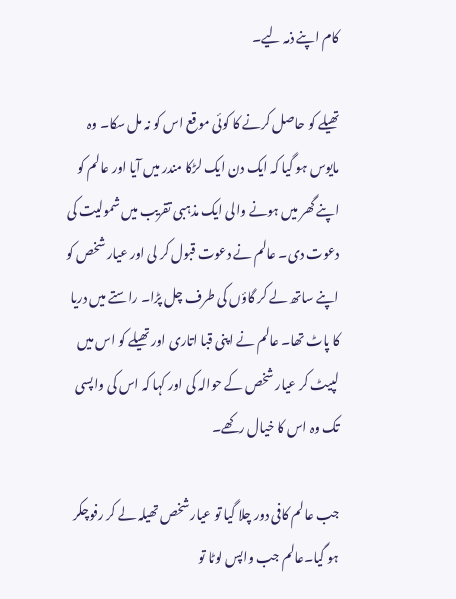کام اپنے ذمہ لیے۔

تھیلے کو حاصل کرنے کا کوئی موقع اس کو نہ مل سکا۔ وہ مایوس ہو گیا کہ ایک دن ایک لڑکا مندر میں آیا اور عالم کو اپنے گھر میں ہونے والی ایک مذہبی تقریب میں شمولیت کی دعوت دی۔ عالم نے دعوت قبول کر لی اور عیار شخص کو اپنے ساتھ لے کر گاؤں کی طرف چل پڑا۔ راستے میں دریا کا پاٹ تھا۔ عالم نے اپنی قبا اتاری اور تھیلے کو اس میں لپیٹ کر عیار شخص کے حوالہ کی اور کہا کہ اس کی واپسی تک وہ اس کا خیال رکھے۔

جب عالم کافی دور چلا گیا تو عیار شخص تھیلہ لے کر رفوچکر ہو گیا۔عالم جب واپس لوٹا تو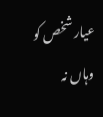عیار شخص کو وہاں نہ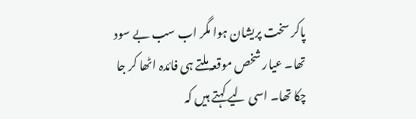پاکر سخت پریشان ہوا مگر اب سب بے سود تھا۔ عیار شخص موقعہ ملتے ہی فائدہ اٹھا کر جا چکا تھا۔ اسی لیے کہتے ہیں کہ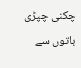چکنی چپڑی باتوں سے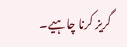گریز کرنا چاہیے۔